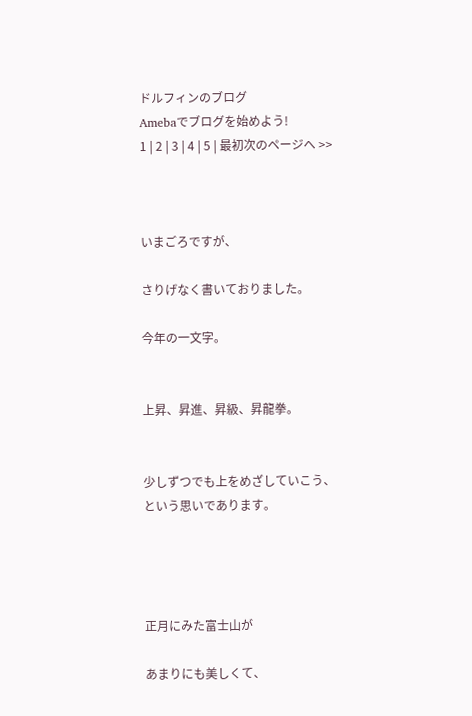ドルフィンのブログ
Amebaでブログを始めよう!
1 | 2 | 3 | 4 | 5 | 最初次のページへ >>



いまごろですが、

さりげなく書いておりました。

今年の一文字。


上昇、昇進、昇級、昇龍拳。


少しずつでも上をめざしていこう、
という思いであります。




正月にみた富士山が

あまりにも美しくて、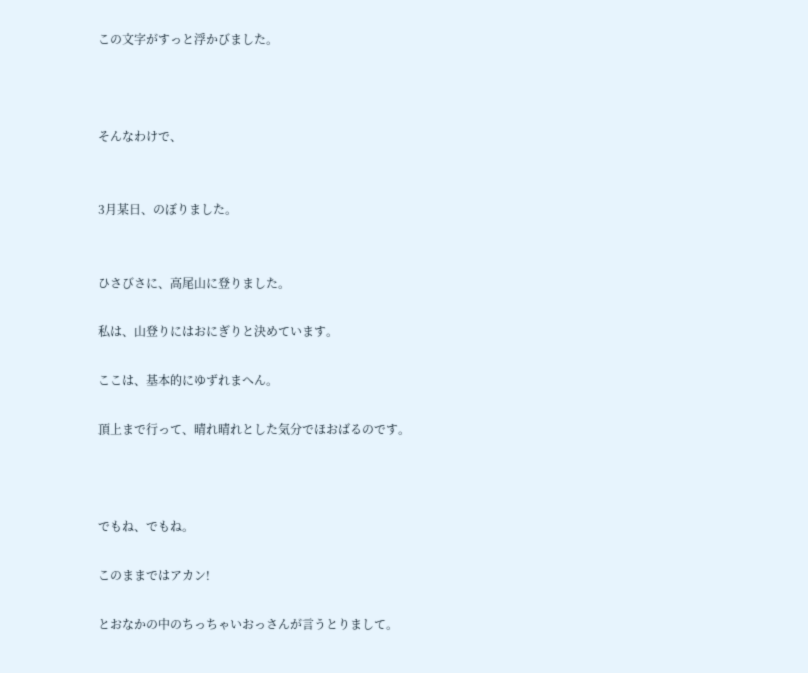この文字がすっと浮かびました。



そんなわけで、


3月某日、のぼりました。


ひさびさに、高尾山に登りました。

私は、山登りにはおにぎりと決めています。

ここは、基本的にゆずれまへん。

頂上まで行って、晴れ晴れとした気分でほおばるのです。



でもね、でもね。

このままではアカン!

とおなかの中のちっちゃいおっさんが言うとりまして。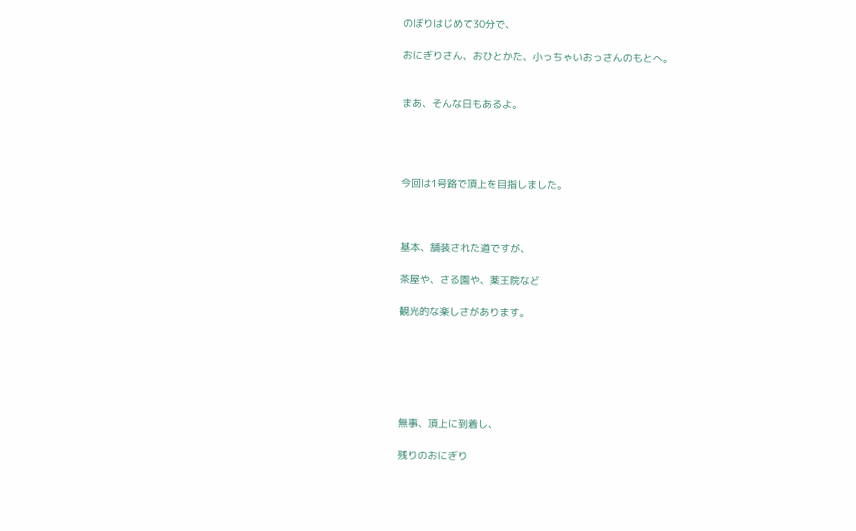のぼりはじめて30分で、

おにぎりさん、おひとかた、小っちゃいおっさんのもとへ。


まあ、そんな日もあるよ。




今回は1号路で頂上を目指しました。



基本、舗装された道ですが、

茶屋や、さる園や、薬王院など

観光的な楽しさがあります。






無事、頂上に到着し、

残りのおにぎり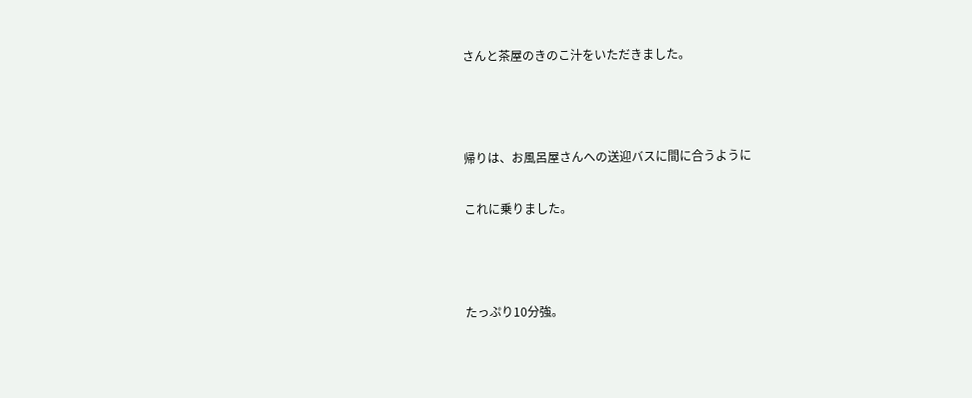さんと茶屋のきのこ汁をいただきました。



帰りは、お風呂屋さんへの送迎バスに間に合うように

これに乗りました。



たっぷり10分強。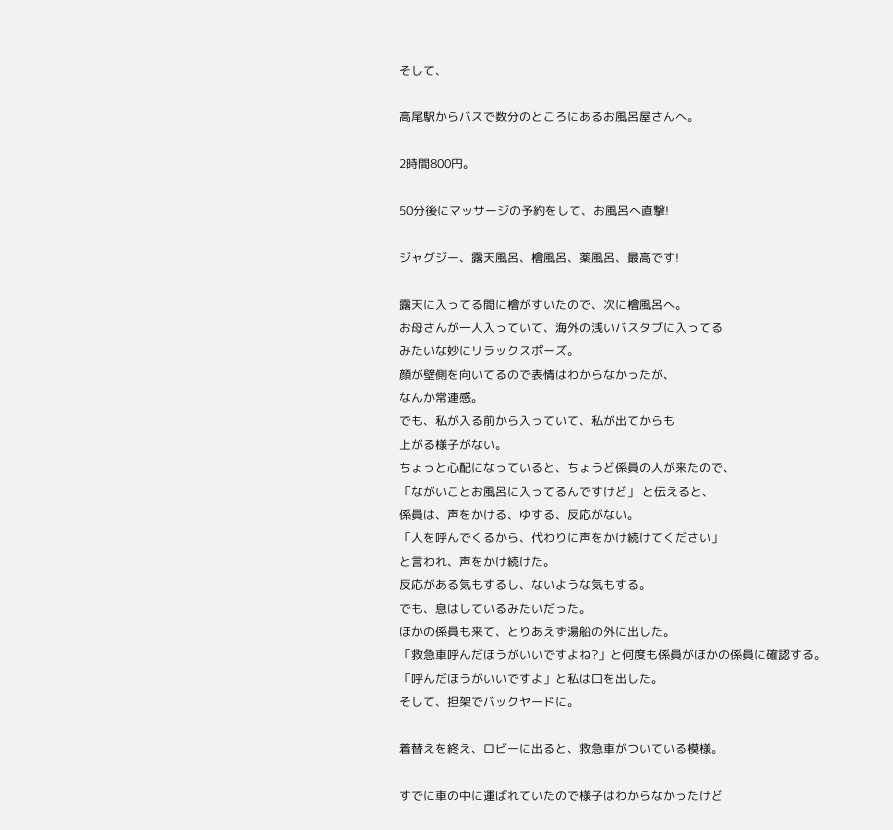そして、

高尾駅からバスで数分のところにあるお風呂屋さんへ。

2時間800円。

50分後にマッサージの予約をして、お風呂へ直撃!

ジャグジー、露天風呂、檜風呂、薬風呂、最高です!

露天に入ってる間に檜がすいたので、次に檜風呂へ。
お母さんが一人入っていて、海外の浅いバスタブに入ってる
みたいな妙にリラックスポーズ。
顔が壁側を向いてるので表情はわからなかったが、
なんか常連感。
でも、私が入る前から入っていて、私が出てからも
上がる様子がない。
ちょっと心配になっていると、ちょうど係員の人が来たので、
「ながいことお風呂に入ってるんですけど」 と伝えると、
係員は、声をかける、ゆする、反応がない。
「人を呼んでくるから、代わりに声をかけ続けてください」
と言われ、声をかけ続けた。
反応がある気もするし、ないような気もする。
でも、息はしているみたいだった。
ほかの係員も来て、とりあえず湯船の外に出した。
「救急車呼んだほうがいいですよね?」と何度も係員がほかの係員に確認する。
「呼んだほうがいいですよ」と私は口を出した。
そして、担架でバックヤードに。

着替えを終え、ロビーに出ると、救急車がついている模様。

すでに車の中に運ばれていたので様子はわからなかったけど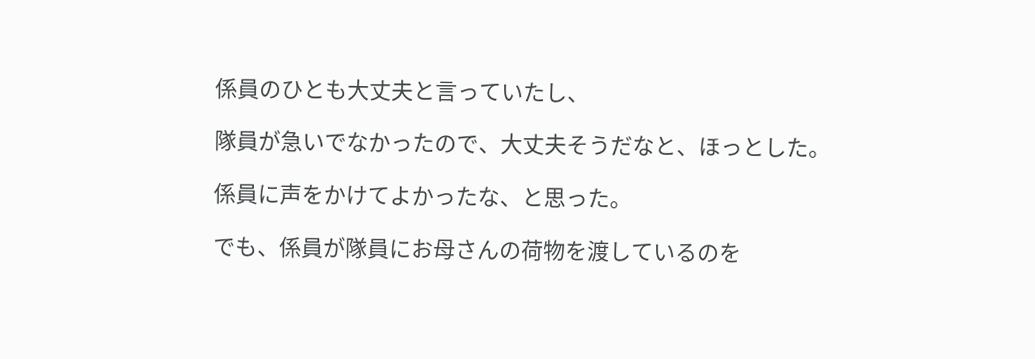係員のひとも大丈夫と言っていたし、

隊員が急いでなかったので、大丈夫そうだなと、ほっとした。

係員に声をかけてよかったな、と思った。

でも、係員が隊員にお母さんの荷物を渡しているのを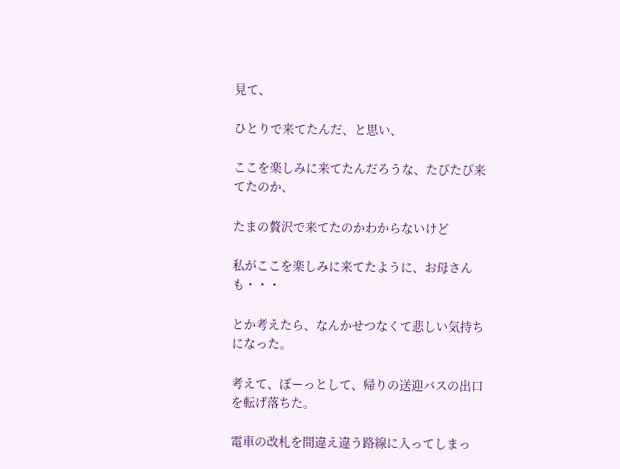見て、

ひとりで来てたんだ、と思い、

ここを楽しみに来てたんだろうな、たびたび来てたのか、

たまの贅沢で来てたのかわからないけど

私がここを楽しみに来てたように、お母さんも・・・

とか考えたら、なんかせつなくて悲しい気持ちになった。

考えて、ぼーっとして、帰りの送迎バスの出口を転げ落ちた。

電車の改札を間違え違う路線に入ってしまっ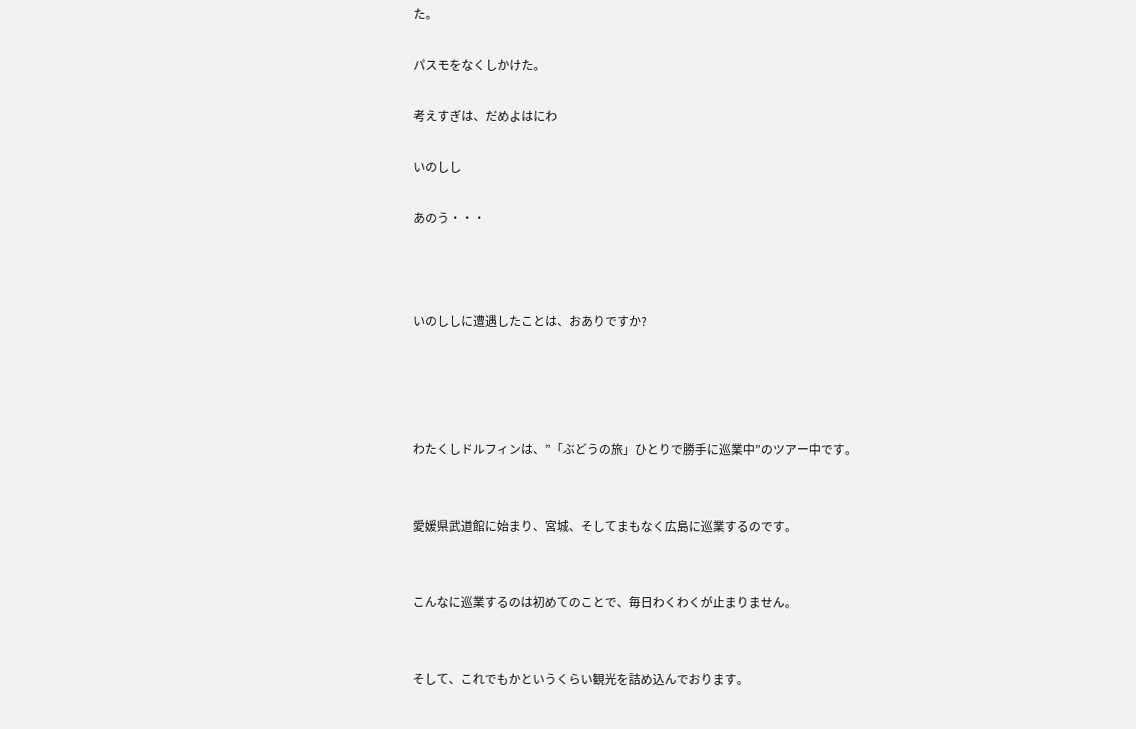た。

パスモをなくしかけた。

考えすぎは、だめよはにわ

いのしし

あのう・・・



いのししに遭遇したことは、おありですか?




わたくしドルフィンは、”「ぶどうの旅」ひとりで勝手に巡業中”のツアー中です。


愛媛県武道館に始まり、宮城、そしてまもなく広島に巡業するのです。


こんなに巡業するのは初めてのことで、毎日わくわくが止まりません。


そして、これでもかというくらい観光を詰め込んでおります。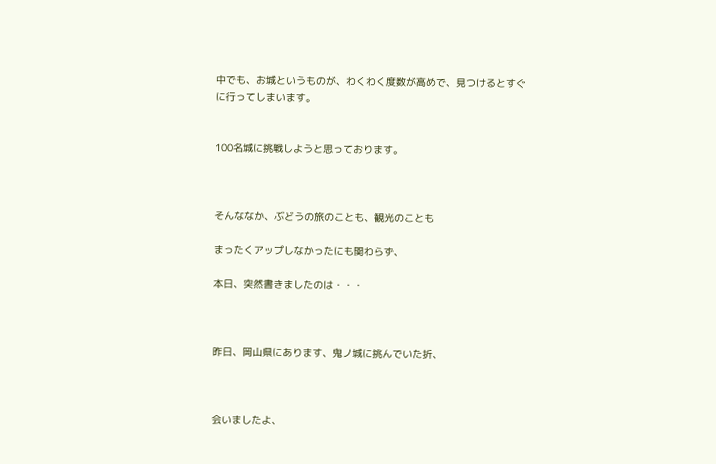中でも、お城というものが、わくわく度数が高めで、見つけるとすぐに行ってしまいます。


100名城に挑戦しようと思っております。



そんななか、ぶどうの旅のことも、観光のことも

まったくアップしなかったにも関わらず、

本日、突然書きましたのは・・・



昨日、岡山県にあります、鬼ノ城に挑んでいた折、



会いましたよ、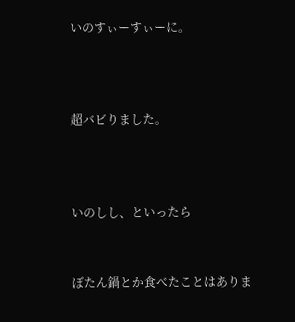いのすぃーすぃーに。



超バビりました。



いのしし、といったら


ぼたん鍋とか食べたことはありま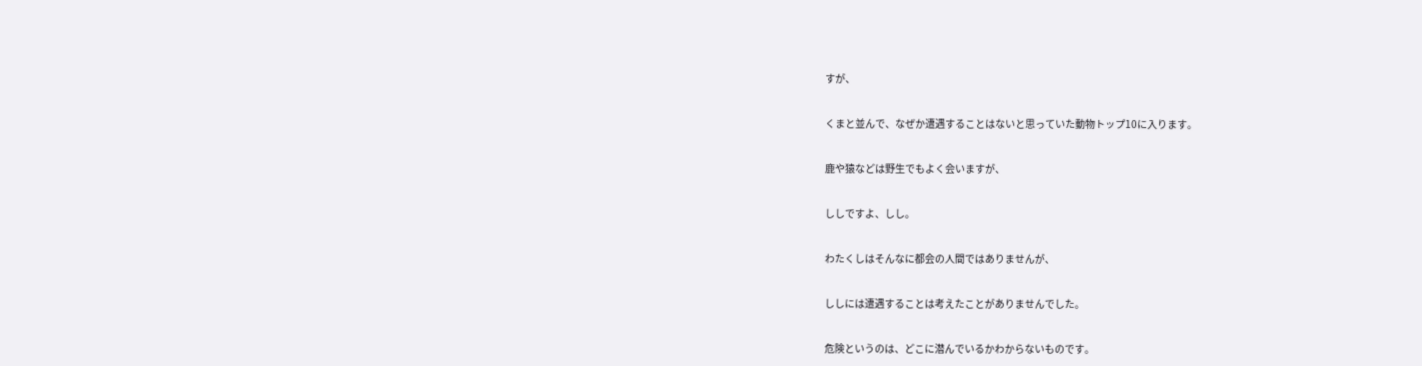すが、


くまと並んで、なぜか遭遇することはないと思っていた動物トップ10に入ります。


鹿や猿などは野生でもよく会いますが、


ししですよ、しし。


わたくしはそんなに都会の人間ではありませんが、


ししには遭遇することは考えたことがありませんでした。


危険というのは、どこに潜んでいるかわからないものです。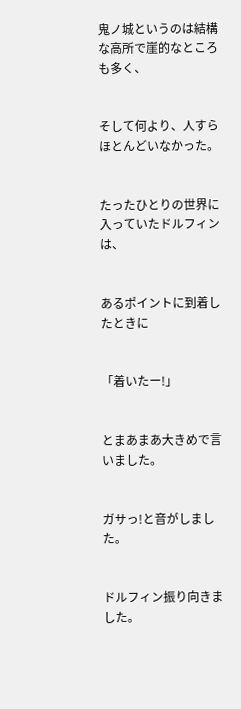鬼ノ城というのは結構な高所で崖的なところも多く、


そして何より、人すらほとんどいなかった。


たったひとりの世界に入っていたドルフィンは、


あるポイントに到着したときに


「着いたー!」


とまあまあ大きめで言いました。


ガサっ!と音がしました。


ドルフィン振り向きました。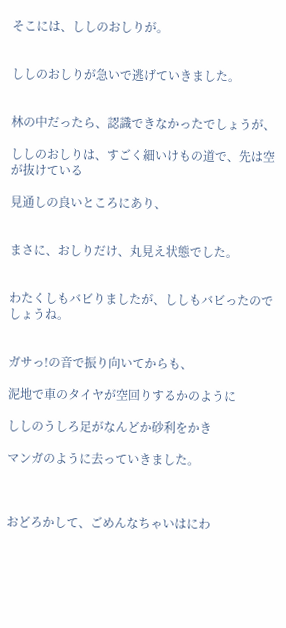そこには、ししのおしりが。


ししのおしりが急いで逃げていきました。


林の中だったら、認識できなかったでしょうが、

ししのおしりは、すごく細いけもの道で、先は空が抜けている

見通しの良いところにあり、


まさに、おしりだけ、丸見え状態でした。


わたくしもバビりましたが、ししもバビったのでしょうね。


ガサっ!の音で振り向いてからも、

泥地で車のタイヤが空回りするかのように

ししのうしろ足がなんどか砂利をかき

マンガのように去っていきました。



おどろかして、ごめんなちゃいはにわ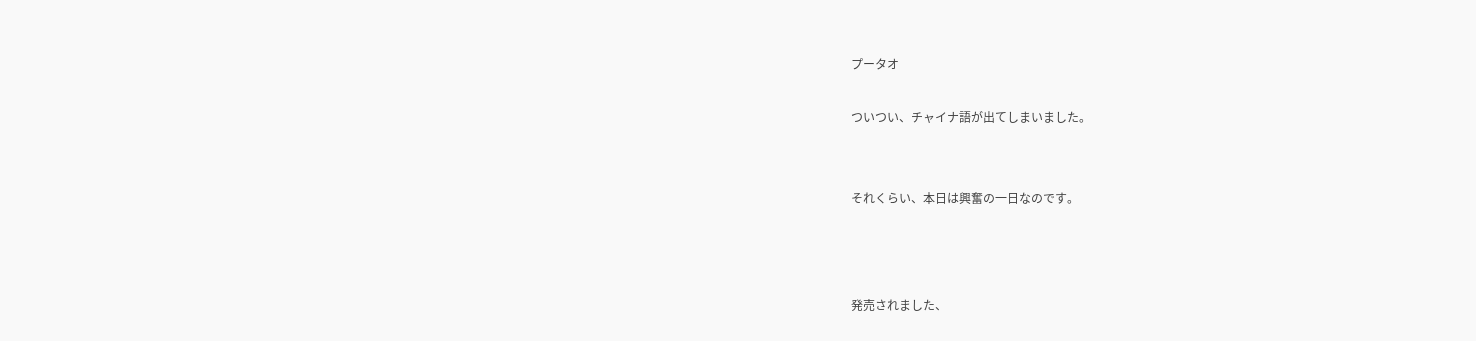プータオ

ついつい、チャイナ語が出てしまいました。


それくらい、本日は興奮の一日なのです。



発売されました、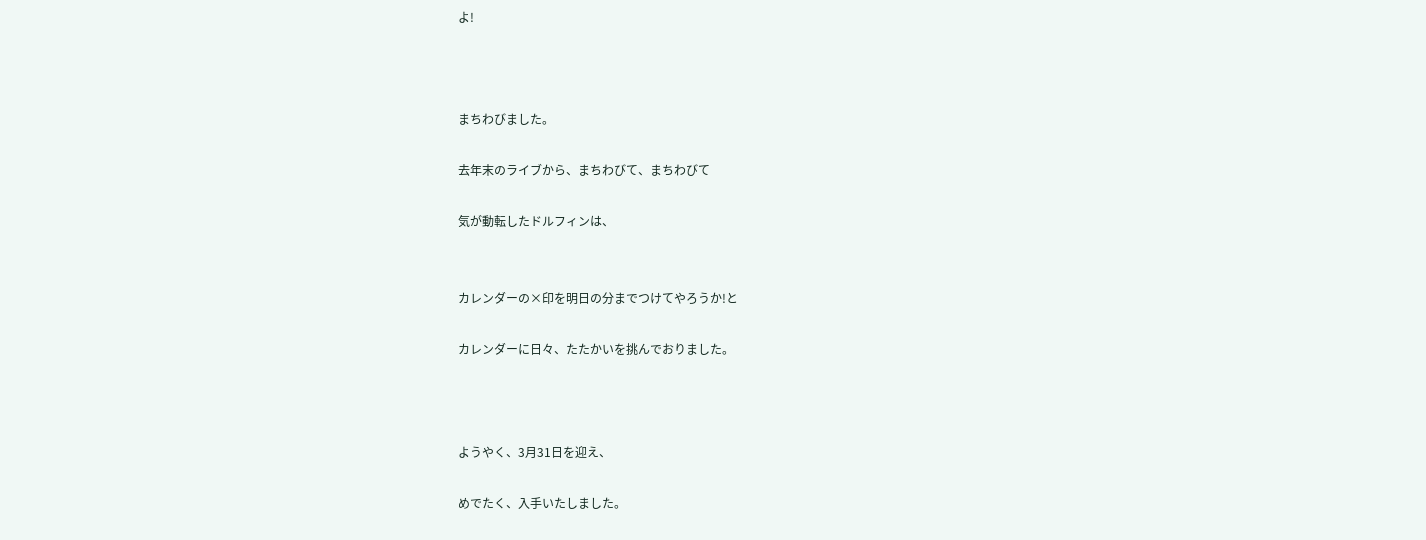よ!



まちわびました。

去年末のライブから、まちわびて、まちわびて

気が動転したドルフィンは、


カレンダーの×印を明日の分までつけてやろうか!と

カレンダーに日々、たたかいを挑んでおりました。



ようやく、3月31日を迎え、

めでたく、入手いたしました。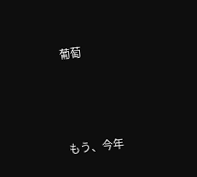葡萄



もう、今年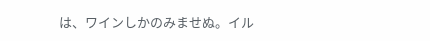は、ワインしかのみませぬ。イル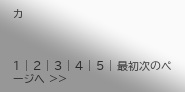カ



1 | 2 | 3 | 4 | 5 | 最初次のページへ >>